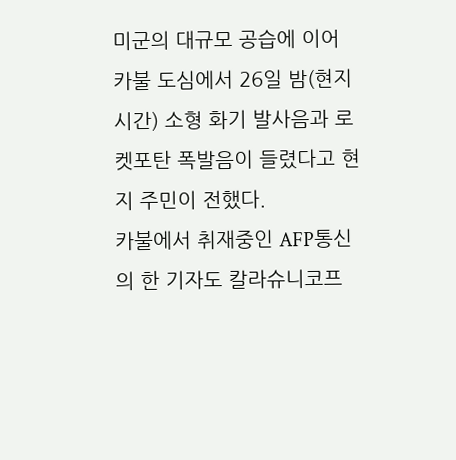미군의 대규모 공습에 이어 카불 도심에서 26일 밤(현지시간) 소형 화기 발사음과 로켓포탄 폭발음이 들렸다고 현지 주민이 전했다.
카불에서 취재중인 AFP통신의 한 기자도 칼라슈니코프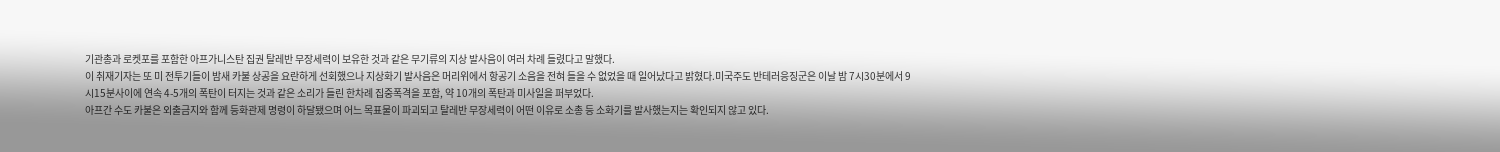기관총과 로켓포를 포함한 아프가니스탄 집권 탈레반 무장세력이 보유한 것과 같은 무기류의 지상 발사음이 여러 차례 들렸다고 말했다.
이 취재기자는 또 미 전투기들이 밤새 카불 상공을 요란하게 선회했으나 지상화기 발사음은 머리위에서 항공기 소음을 전혀 들을 수 없었을 때 일어났다고 밝혔다.미국주도 반테러응징군은 이날 밤 7시30분에서 9시15분사이에 연속 4-5개의 폭탄이 터지는 것과 같은 소리가 들린 한차례 집중폭격을 포함, 약 10개의 폭탄과 미사일을 퍼부었다.
아프간 수도 카불은 외출금지와 함께 등화관제 명령이 하달됐으며 어느 목표물이 파괴되고 탈레반 무장세력이 어떤 이유로 소총 등 소화기를 발사했는지는 확인되지 않고 있다.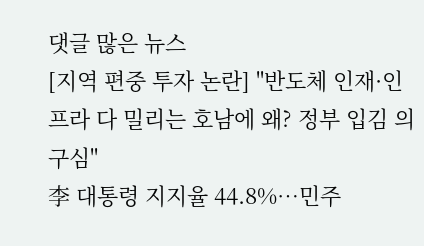댓글 많은 뉴스
[지역 편중 투자 논란] "반도체 인재·인프라 다 밀리는 호남에 왜? 정부 입김 의구심"
李 대통령 지지율 44.8%…민주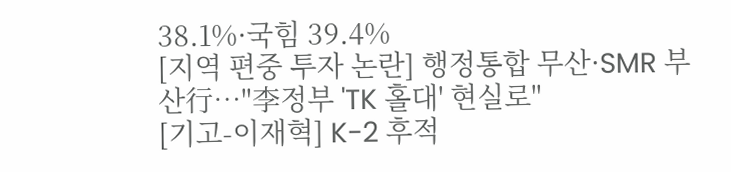38.1%·국힘 39.4%
[지역 편중 투자 논란] 행정통합 무산·SMR 부산行…"李정부 'TK 홀대' 현실로"
[기고-이재혁] K-2 후적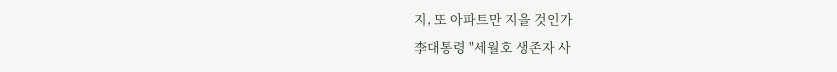지, 또 아파트만 지을 것인가
李대통령 "세월호 생존자 사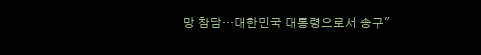망 참담…대한민국 대통령으로서 송구"